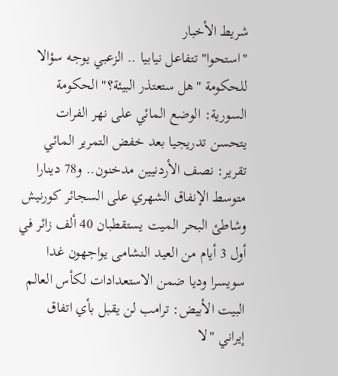شريط الأخبار
"استحوا" تتفاعل نيابيا .. الزعبي يوجه سؤالا للحكومة "هل ستعتذر البيئة؟" الحكومة السورية: الوضع المائي على نهر الفرات يتحسن تدريجيا بعد خفض التمرير المائي تقرير: نصف الأردنيين مدخنون.. و78 دينارا متوسط الإنفاق الشهري على السجائر كورنيش وشاطئ البحر الميت يستقطبان 40 ألف زائر في أول 3 أيام من العيد النشامى يواجهون غدا سويسرا وديا ضمن الاستعدادات لكأس العالم البيت الأبيض: ترامب لن يقبل بأي اتفاق إيراني "لا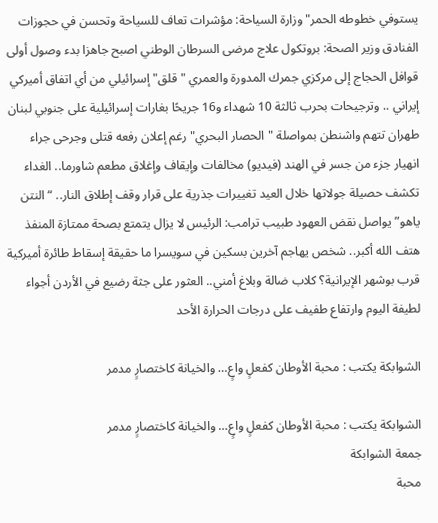يستوفي خطوطه الحمر" وزارة السياحة: مؤشرات تعاف للسياحة وتحسن في حجوزات الفنادق وزير الصحة: بروتكول علاج مرضى السرطان الوطني اصبح جاهزا بدء وصول أولى قوافل الحجاج إلى مركزي جمرك المدورة والعمري "قلق" إسرائيلي من أي اتفاق أميركي إيراني .. وترجيحات بحرب ثالثة 10 شهداء و16 جريحًا بغارات إسرائيلية على جنوبي لبنان طهران تتهم واشنطن بمواصلة "الحصار البحري" رغم إعلان رفعه قتلى وجرحى جراء انهيار جزء من جسر في الهند (فيديو) مخالفات وإيقاف وإغلاق مطعم شاورما.. الغداء تكشف حصيلة جولاتها خلال العيد تغييرات جذرية على قرار وقف إطلاق النار.. “النتن ياهو” يواصل نقض العهود طبيب ترامب: الرئيس لا يزال يتمتع بصحة ممتازة المنفذ هتف الله أكبر.. شخص يهاجم آخرين بسكين في سويسرا ما حقيقة إسقاط طائرة أميركية قرب بوشهر الإيرانية؟ كلاب ضالة وبلاغ أمني.. العثور على جثة رضيع في الأردن أجواء لطيفة اليوم وارتفاع طفيف على درجات الحرارة الأحد

الشوابكة يكتب : محبة الأوطان كفعلٍ واعٍ… والخيانة كاختصارٍ مدمر

الشوابكة يكتب : محبة الأوطان كفعلٍ واعٍ… والخيانة كاختصارٍ مدمر
جمعة الشوابكة
محبة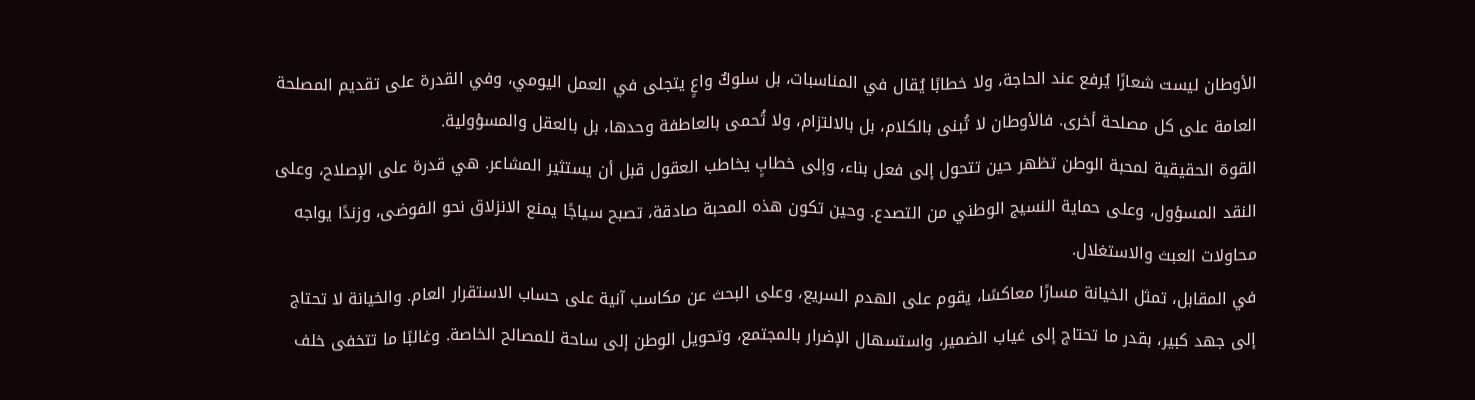الأوطان ليست شعارًا يُرفع عند الحاجة، ولا خطابًا يُقال في المناسبات، بل سلوكٌ واعٍ يتجلى في العمل اليومي، وفي القدرة على تقديم المصلحة العامة على كل مصلحة أخرى. فالأوطان لا تُبنى بالكلام، بل بالالتزام، ولا تُحمى بالعاطفة وحدها، بل بالعقل والمسؤولية.
القوة الحقيقية لمحبة الوطن تظهر حين تتحول إلى فعل بناء، وإلى خطابٍ يخاطب العقول قبل أن يستثير المشاعر. هي قدرة على الإصلاح، وعلى النقد المسؤول، وعلى حماية النسيج الوطني من التصدع. وحين تكون هذه المحبة صادقة، تصبح سياجًا يمنع الانزلاق نحو الفوضى، وزندًا يواجه محاولات العبث والاستغلال.
في المقابل، تمثل الخيانة مسارًا معاكسًا، يقوم على الهدم السريع، وعلى البحث عن مكاسب آنية على حساب الاستقرار العام. والخيانة لا تحتاج إلى جهد كبير، بقدر ما تحتاج إلى غياب الضمير، واستسهال الإضرار بالمجتمع، وتحويل الوطن إلى ساحة للمصالح الخاصة. وغالبًا ما تتخفى خلف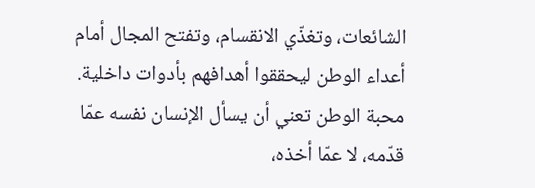الشائعات، وتغذّي الانقسام، وتفتح المجال أمام أعداء الوطن ليحققوا أهدافهم بأدوات داخلية.
محبة الوطن تعني أن يسأل الإنسان نفسه عمّا قدّمه، لا عمّا أخذه،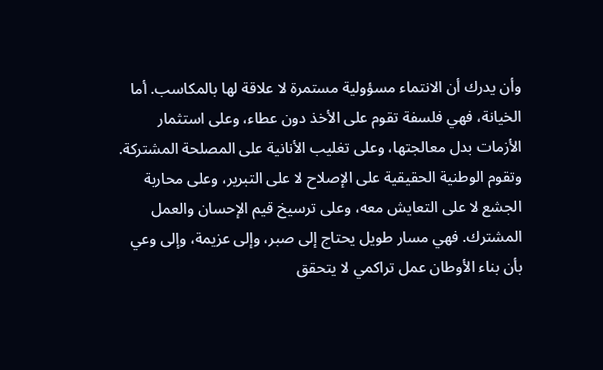وأن يدرك أن الانتماء مسؤولية مستمرة لا علاقة لها بالمكاسب. أما الخيانة، فهي فلسفة تقوم على الأخذ دون عطاء، وعلى استثمار الأزمات بدل معالجتها، وعلى تغليب الأنانية على المصلحة المشتركة.
وتقوم الوطنية الحقيقية على الإصلاح لا على التبرير، وعلى محاربة الجشع لا على التعايش معه، وعلى ترسيخ قيم الإحسان والعمل المشترك. فهي مسار طويل يحتاج إلى صبر، وإلى عزيمة، وإلى وعي بأن بناء الأوطان عمل تراكمي لا يتحقق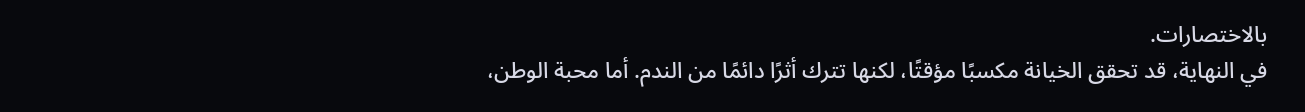بالاختصارات.
في النهاية، قد تحقق الخيانة مكسبًا مؤقتًا، لكنها تترك أثرًا دائمًا من الندم. أما محبة الوطن،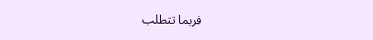فربما تتطلب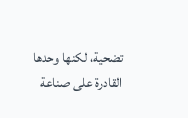تضحية، لكنها وحدها القادرة على صناعة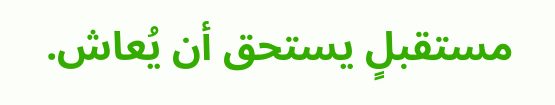مستقبلٍ يستحق أن يُعاش.